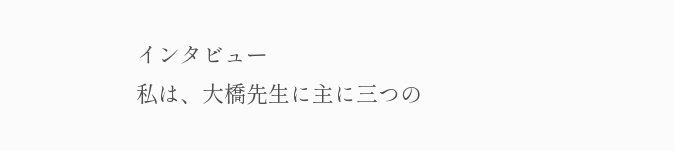インタビュー
私は、大橋先生に主に三つの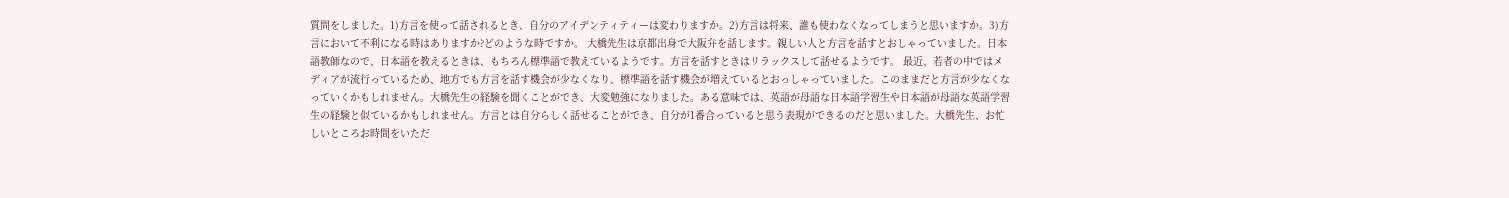質問をしました。1)方言を使って話されるとき、自分のアイデンティティーは変わりますか。2)方言は将来、誰も使わなくなってしまうと思いますか。3)方言において不利になる時はありますか?どのような時ですか。 大橋先生は京都出身で大阪弁を話します。親しい人と方言を話すとおしゃっていました。日本語教師なので、日本語を教えるときは、もちろん標準語で教えているようです。方言を話すときはリラックスして話せるようです。 最近、若者の中ではメディアが流行っているため、地方でも方言を話す機会が少なくなり、標準語を話す機会が増えているとおっしゃっていました。このままだと方言が少なくなっていくかもしれません。大橋先生の経験を聞くことができ、大変勉強になりました。ある意味では、英語が母語な日本語学習生や日本語が母語な英語学習生の経験と似ているかもしれません。方言とは自分らしく話せることができ、自分が1番合っていると思う表現ができるのだと思いました。大橋先生、お忙しいところお時間をいただ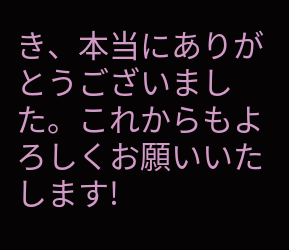き、本当にありがとうございました。これからもよろしくお願いいたします!